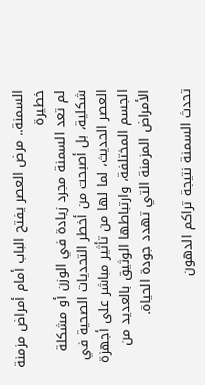السمنة.. مرض العصر يفتح الباب أمام أمراض مزمنة خطيرة
لم تعد السمنة مجرد زيادة في الوزن أو مشكلة شكلية، بل أصبحت من أخطر التحديات الصحية في العصر الحديث، لما لها من تأثير مباشر على أجهزة الجسم المختلفة، وارتباطها الوثيق بالعديد من الأمراض المزمنة التي تهدد جودة الحياة.

تحدث السمنة نتيجة تراكم الدهون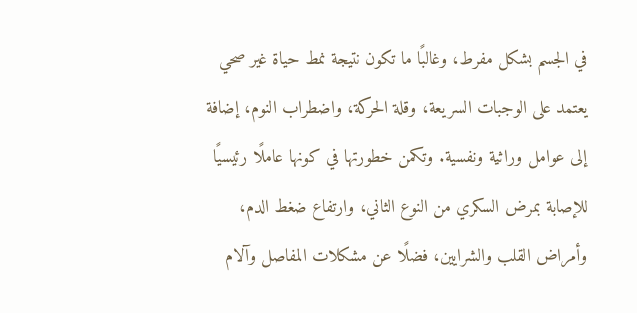في الجسم بشكل مفرط، وغالبًا ما تكون نتيجة نمط حياة غير صحي يعتمد على الوجبات السريعة، وقلة الحركة، واضطراب النوم، إضافة إلى عوامل وراثية ونفسية. وتكمن خطورتها في كونها عاملًا رئيسيًا للإصابة بمرض السكري من النوع الثاني، وارتفاع ضغط الدم، وأمراض القلب والشرايين، فضلًا عن مشكلات المفاصل وآلام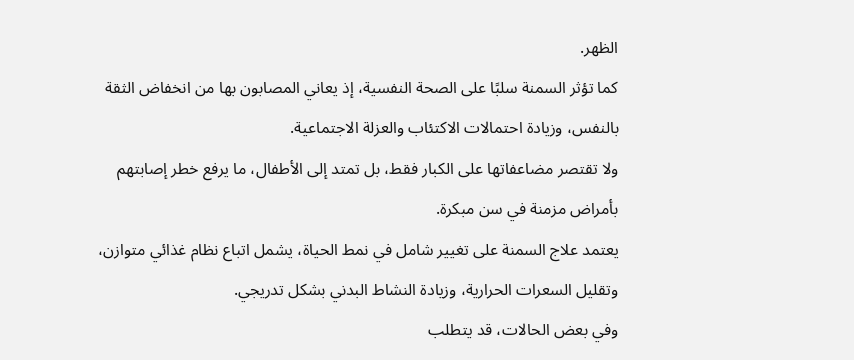الظهر.
كما تؤثر السمنة سلبًا على الصحة النفسية، إذ يعاني المصابون بها من انخفاض الثقة بالنفس، وزيادة احتمالات الاكتئاب والعزلة الاجتماعية.
ولا تقتصر مضاعفاتها على الكبار فقط، بل تمتد إلى الأطفال، ما يرفع خطر إصابتهم بأمراض مزمنة في سن مبكرة.
يعتمد علاج السمنة على تغيير شامل في نمط الحياة، يشمل اتباع نظام غذائي متوازن، وتقليل السعرات الحرارية، وزيادة النشاط البدني بشكل تدريجي.
وفي بعض الحالات، قد يتطلب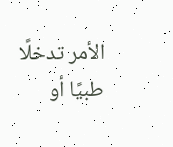الأمر تدخلًا طبيًا أو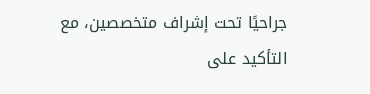جراحيًا تحت إشراف متخصصين، مع التأكيد على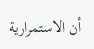أن الاستمرارية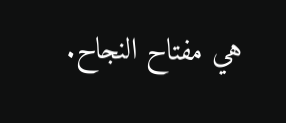هي مفتاح النجاح.